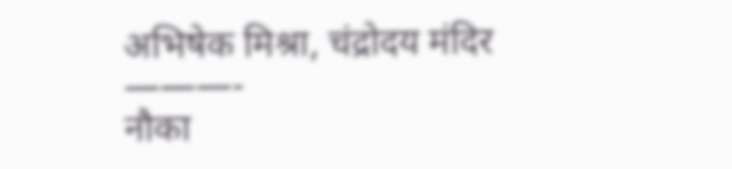अभिषेक मिश्रा, चंद्रोदय मंदिर
———-
नौका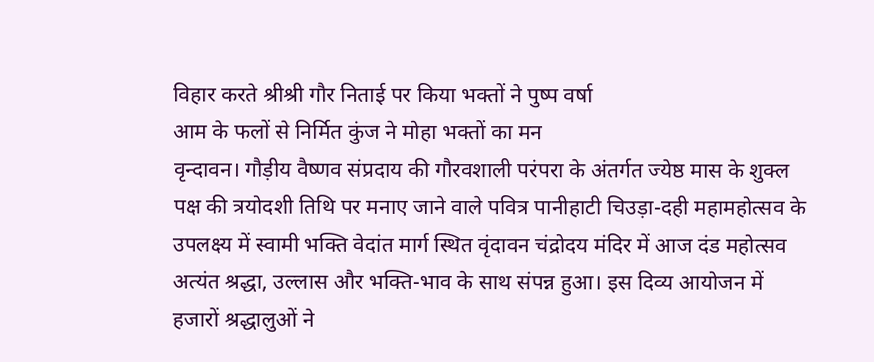विहार करते श्रीश्री गौर निताई पर किया भक्तों ने पुष्प वर्षा
आम के फलों से निर्मित कुंज ने मोहा भक्तों का मन
वृन्दावन। गौड़ीय वैष्णव संप्रदाय की गौरवशाली परंपरा के अंतर्गत ज्येष्ठ मास के शुक्ल पक्ष की त्रयोदशी तिथि पर मनाए जाने वाले पवित्र पानीहाटी चिउड़ा-दही महामहोत्सव के उपलक्ष्य में स्वामी भक्ति वेदांत मार्ग स्थित वृंदावन चंद्रोदय मंदिर में आज दंड महोत्सव अत्यंत श्रद्धा, उल्लास और भक्ति-भाव के साथ संपन्न हुआ। इस दिव्य आयोजन में हजारों श्रद्धालुओं ने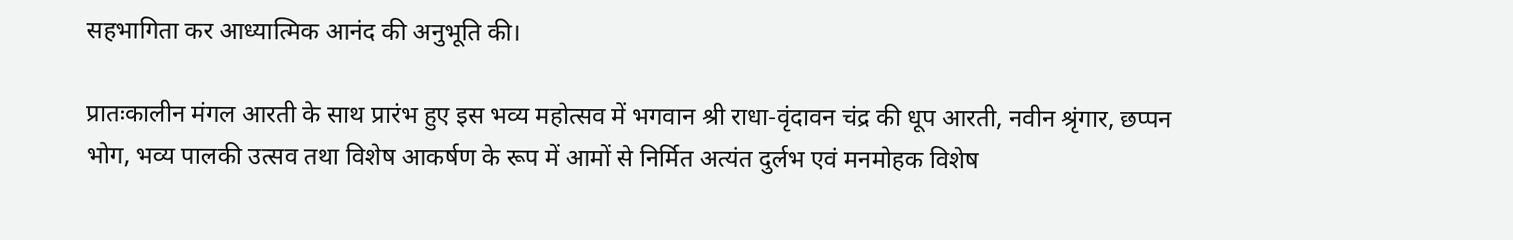सहभागिता कर आध्यात्मिक आनंद की अनुभूति की।

प्रातःकालीन मंगल आरती के साथ प्रारंभ हुए इस भव्य महोत्सव में भगवान श्री राधा-वृंदावन चंद्र की धूप आरती, नवीन श्रृंगार, छप्पन भोग, भव्य पालकी उत्सव तथा विशेष आकर्षण के रूप में आमों से निर्मित अत्यंत दुर्लभ एवं मनमोहक विशेष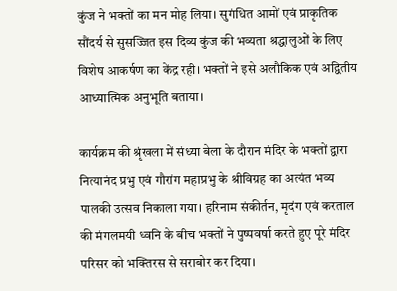कुंज ने भक्तों का मन मोह लिया। सुगंधित आमों एवं प्राकृतिक सौंदर्य से सुसज्जित इस दिव्य कुंज की भव्यता श्रद्धालुओं के लिए विशेष आकर्षण का केंद्र रही। भक्तों ने इसे अलौकिक एवं अद्वितीय आध्यात्मिक अनुभूति बताया।

कार्यक्रम की श्रृंखला में संध्या बेला के दौरान मंदिर के भक्तों द्वारा नित्यानंद प्रभु एवं गौरांग महाप्रभु के श्रीविग्रह का अत्यंत भव्य पालकी उत्सव निकाला गया। हरिनाम संकीर्तन, मृदंग एवं करताल की मंगलमयी ध्वनि के बीच भक्तों ने पुष्पवर्षा करते हुए पूरे मंदिर परिसर को भक्तिरस से सराबोर कर दिया।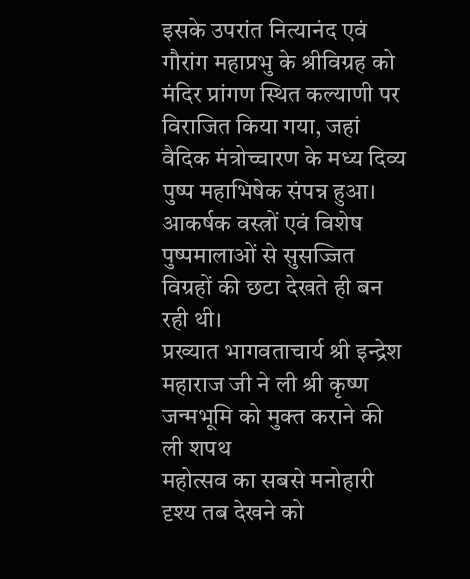इसके उपरांत नित्यानंद एवं गौरांग महाप्रभु के श्रीविग्रह को मंदिर प्रांगण स्थित कल्याणी पर विराजित किया गया, जहां वैदिक मंत्रोच्चारण के मध्य दिव्य पुष्प महाभिषेक संपन्न हुआ। आकर्षक वस्त्रों एवं विशेष पुष्पमालाओं से सुसज्जित विग्रहों की छटा देखते ही बन रही थी।
प्रख्यात भागवताचार्य श्री इन्द्रेश महाराज जी ने ली श्री कृष्ण जन्मभूमि को मुक्त कराने की ली शपथ
महोत्सव का सबसे मनोहारी दृश्य तब देखने को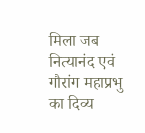मिला जब नित्यानंद एवं गौरांग महाप्रभु का दिव्य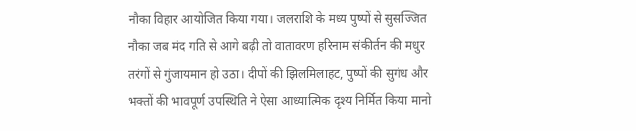नौका विहार आयोजित किया गया। जलराशि के मध्य पुष्पों से सुसज्जित नौका जब मंद गति से आगे बढ़ी तो वातावरण हरिनाम संकीर्तन की मधुर तरंगों से गुंजायमान हो उठा। दीपों की झिलमिलाहट, पुष्पों की सुगंध और भक्तों की भावपूर्ण उपस्थिति ने ऐसा आध्यात्मिक दृश्य निर्मित किया मानो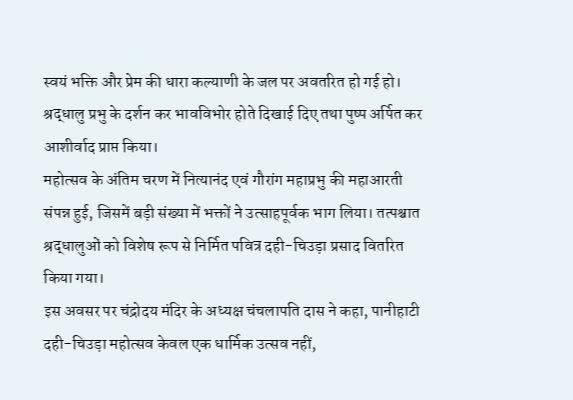स्वयं भक्ति और प्रेम की धारा कल्याणी के जल पर अवतरित हो गई हो। श्रद्धालु प्रभु के दर्शन कर भावविभोर होते दिखाई दिए तथा पुष्प अर्पित कर आशीर्वाद प्राप्त किया।
महोत्सव के अंतिम चरण में नित्यानंद एवं गौरांग महाप्रभु की महाआरती संपन्न हुई, जिसमें बड़ी संख्या में भक्तों ने उत्साहपूर्वक भाग लिया। तत्पश्चात श्रद्धालुओं को विशेष रूप से निर्मित पवित्र दही-चिउड़ा प्रसाद वितरित किया गया।
इस अवसर पर चंद्रोदय मंदिर के अध्यक्ष चंचलापति दास ने कहा, पानीहाटी दही-चिउड़ा महोत्सव केवल एक धार्मिक उत्सव नहीं,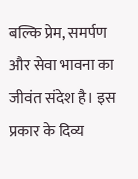बल्कि प्रेम, समर्पण और सेवा भावना का जीवंत संदेश है। इस प्रकार के दिव्य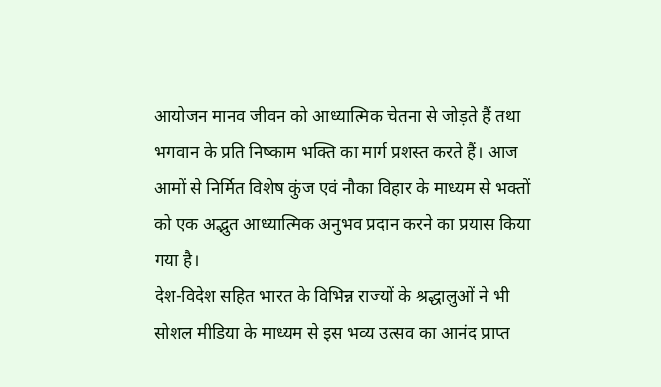आयोजन मानव जीवन को आध्यात्मिक चेतना से जोड़ते हैं तथा भगवान के प्रति निष्काम भक्ति का मार्ग प्रशस्त करते हैं। आज आमों से निर्मित विशेष कुंज एवं नौका विहार के माध्यम से भक्तों को एक अद्भुत आध्यात्मिक अनुभव प्रदान करने का प्रयास किया गया है।
देश-विदेश सहित भारत के विभिन्न राज्यों के श्रद्धालुओं ने भी सोशल मीडिया के माध्यम से इस भव्य उत्सव का आनंद प्राप्त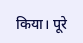किया। पूरे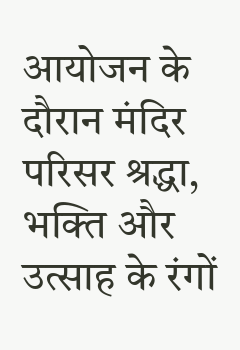आयोजन के दौरान मंदिर परिसर श्रद्धा, भक्ति और उत्साह के रंगों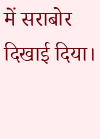में सराबोर दिखाई दिया।